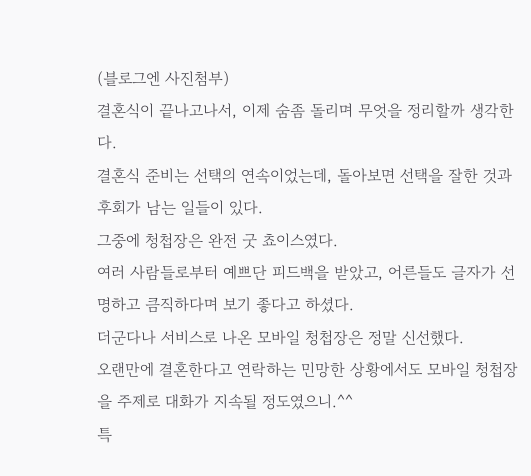(블로그엔 사진첨부)
결혼식이 끝나고나서, 이제 숨좀 돌리며 무엇을 정리할까 생각한다.
결혼식 준비는 선택의 연속이었는데, 돌아보면 선택을 잘한 것과 후회가 남는 일들이 있다.
그중에 청첩장은 완전 굿 쵸이스였다.
여러 사람들로부터 예쁘단 피드백을 받았고, 어른들도 글자가 선명하고 큼직하다며 보기 좋다고 하셨다.
더군다나 서비스로 나온 모바일 청첩장은 정말 신선했다.
오랜만에 결혼한다고 연락하는 민망한 상황에서도 모바일 청첩장을 주제로 대화가 지속될 정도였으니.^^
특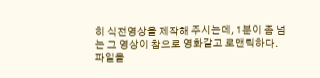히 식전영상을 제작해 주시는데, 1분이 좀 넘는 그 영상이 참으로 영화같고 로맨틱하다.
파일을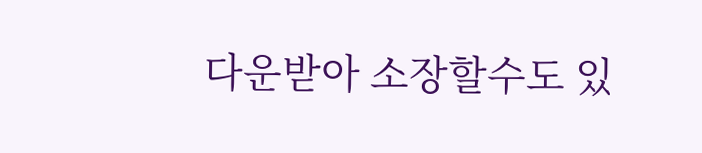다운받아 소장할수도 있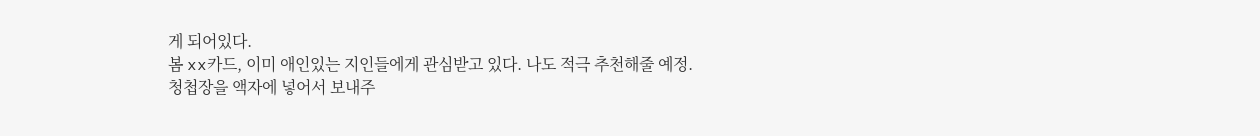게 되어있다.
봄 xx카드, 이미 애인있는 지인들에게 관심받고 있다. 나도 적극 추천해줄 예정.
청첩장을 액자에 넣어서 보내주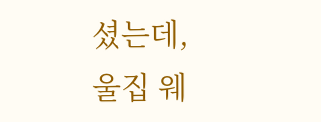셨는데, 울집 웨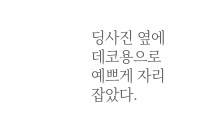딩사진 옆에 데코용으로 예쁘게 자리잡았다.